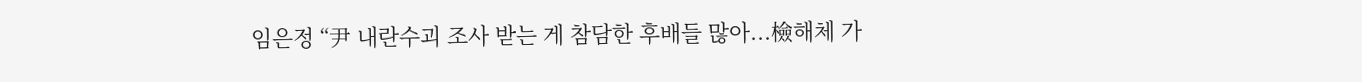임은정 “尹 내란수괴 조사 받는 게 참담한 후배들 많아...檢해체 가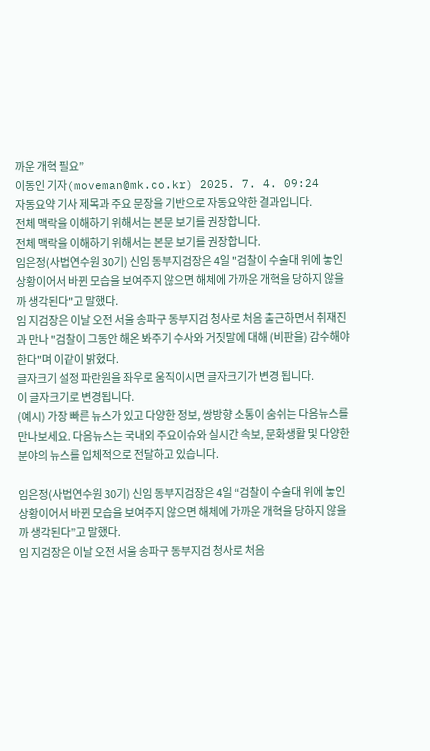까운 개혁 필요”
이동인 기자(moveman@mk.co.kr) 2025. 7. 4. 09:24
자동요약 기사 제목과 주요 문장을 기반으로 자동요약한 결과입니다.
전체 맥락을 이해하기 위해서는 본문 보기를 권장합니다.
전체 맥락을 이해하기 위해서는 본문 보기를 권장합니다.
임은정(사법연수원 30기) 신임 동부지검장은 4일 "검찰이 수술대 위에 놓인 상황이어서 바뀐 모습을 보여주지 않으면 해체에 가까운 개혁을 당하지 않을까 생각된다"고 말했다.
임 지검장은 이날 오전 서울 송파구 동부지검 청사로 처음 출근하면서 취재진과 만나 "검찰이 그동안 해온 봐주기 수사와 거짓말에 대해 (비판을) 감수해야 한다"며 이같이 밝혔다.
글자크기 설정 파란원을 좌우로 움직이시면 글자크기가 변경 됩니다.
이 글자크기로 변경됩니다.
(예시) 가장 빠른 뉴스가 있고 다양한 정보, 쌍방향 소통이 숨쉬는 다음뉴스를 만나보세요. 다음뉴스는 국내외 주요이슈와 실시간 속보, 문화생활 및 다양한 분야의 뉴스를 입체적으로 전달하고 있습니다.

임은정(사법연수원 30기) 신임 동부지검장은 4일 “검찰이 수술대 위에 놓인 상황이어서 바뀐 모습을 보여주지 않으면 해체에 가까운 개혁을 당하지 않을까 생각된다”고 말했다.
임 지검장은 이날 오전 서울 송파구 동부지검 청사로 처음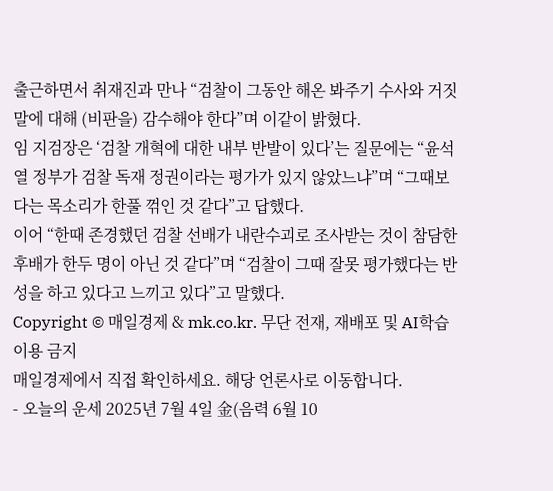출근하면서 취재진과 만나 “검찰이 그동안 해온 봐주기 수사와 거짓말에 대해 (비판을) 감수해야 한다”며 이같이 밝혔다.
임 지검장은 ‘검찰 개혁에 대한 내부 반발이 있다’는 질문에는 “윤석열 정부가 검찰 독재 정권이라는 평가가 있지 않았느냐”며 “그때보다는 목소리가 한풀 꺾인 것 같다”고 답했다.
이어 “한때 존경했던 검찰 선배가 내란수괴로 조사받는 것이 참담한 후배가 한두 명이 아닌 것 같다”며 “검찰이 그때 잘못 평가했다는 반성을 하고 있다고 느끼고 있다”고 말했다.
Copyright © 매일경제 & mk.co.kr. 무단 전재, 재배포 및 AI학습 이용 금지
매일경제에서 직접 확인하세요. 해당 언론사로 이동합니다.
- 오늘의 운세 2025년 7월 4일 金(음력 6월 10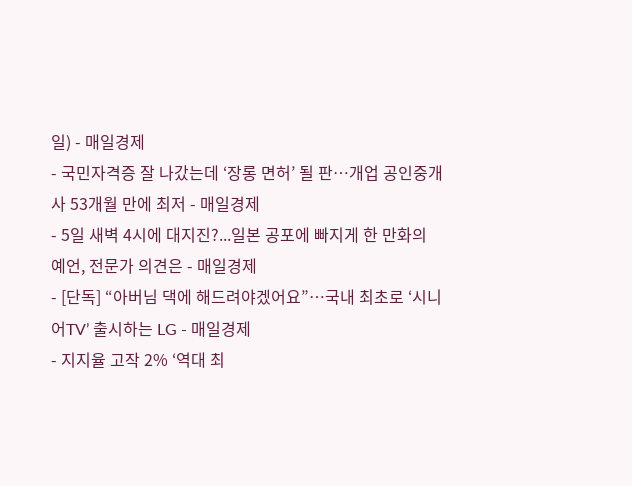일) - 매일경제
- 국민자격증 잘 나갔는데 ‘장롱 면허’ 될 판…개업 공인중개사 53개월 만에 최저 - 매일경제
- 5일 새벽 4시에 대지진?...일본 공포에 빠지게 한 만화의 예언, 전문가 의견은 - 매일경제
- [단독] “아버님 댁에 해드려야겠어요”…국내 최초로 ‘시니어TV’ 출시하는 LG - 매일경제
- 지지율 고작 2% ‘역대 최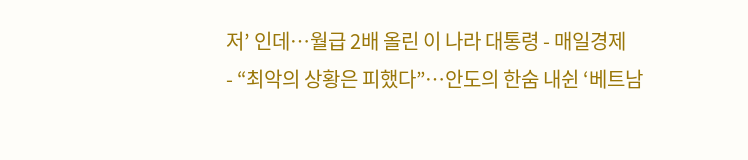저’ 인데…월급 2배 올린 이 나라 대통령 - 매일경제
- “최악의 상황은 피했다”…안도의 한숨 내쉰 ‘베트남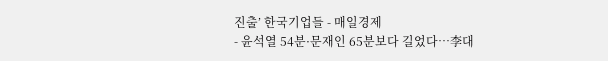진출’ 한국기업들 - 매일경제
- 윤석열 54분·문재인 65분보다 길었다…李대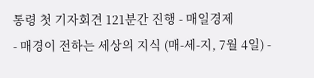통령 첫 기자회견 121분간 진행 - 매일경제
- 매경이 전하는 세상의 지식 (매-세-지, 7월 4일) -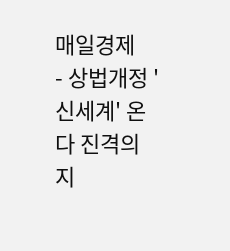매일경제
- 상법개정 '신세계' 온다 진격의 지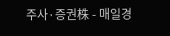주사·증권株 - 매일경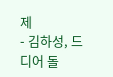제
- 김하성, 드디어 돌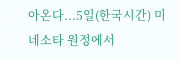아온다...5일(한국시간) 미네소타 원정에서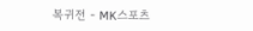복귀전 - MK스포츠